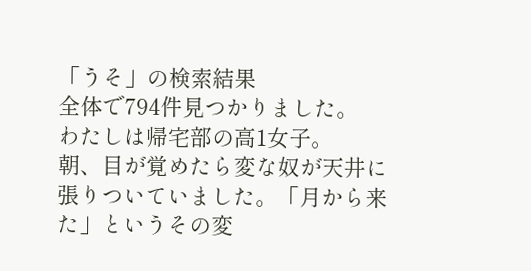「うそ」の検索結果
全体で794件見つかりました。
わたしは帰宅部の高1女子。
朝、目が覚めたら変な奴が天井に張りついていました。「月から来た」というその変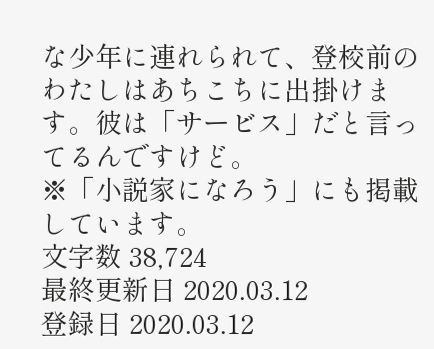な少年に連れられて、登校前のわたしはあちこちに出掛けます。彼は「サービス」だと言ってるんですけど。
※「小説家になろう」にも掲載しています。
文字数 38,724
最終更新日 2020.03.12
登録日 2020.03.12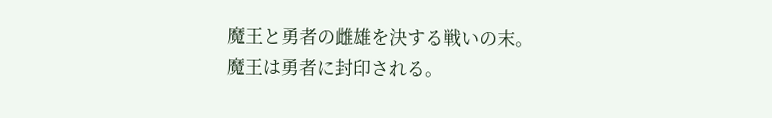魔王と勇者の雌雄を決する戦いの末。
魔王は勇者に封印される。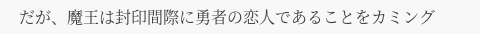だが、魔王は封印間際に勇者の恋人であることをカミング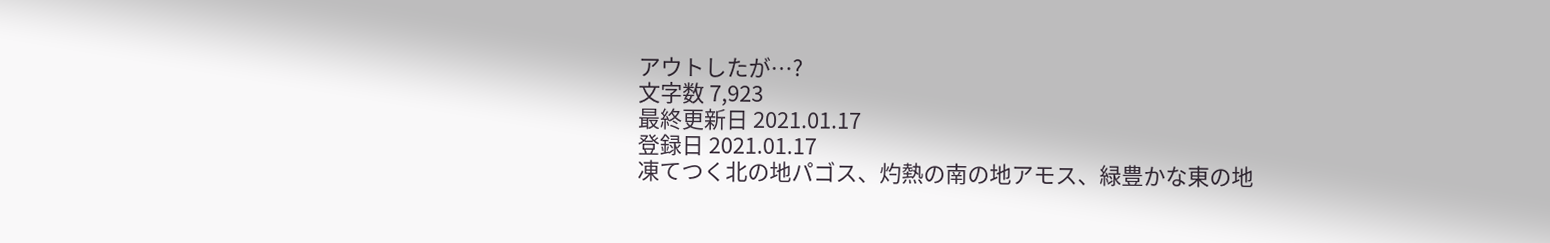アウトしたが…?
文字数 7,923
最終更新日 2021.01.17
登録日 2021.01.17
凍てつく北の地パゴス、灼熱の南の地アモス、緑豊かな東の地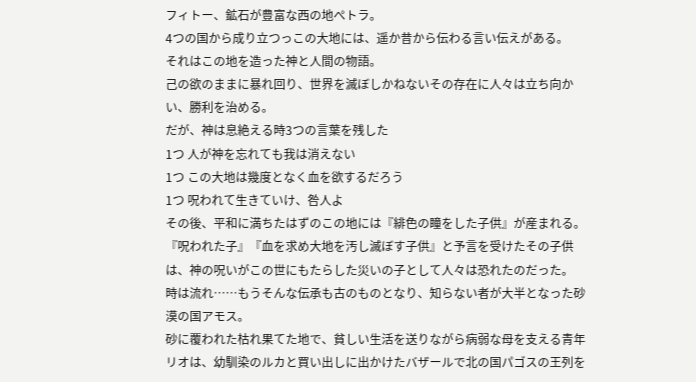フィトー、鉱石が豊富な西の地ぺトラ。
4つの国から成り立つっこの大地には、遥か昔から伝わる言い伝えがある。
それはこの地を造った神と人間の物語。
己の欲のままに暴れ回り、世界を滅ぼしかねないその存在に人々は立ち向かい、勝利を治める。
だが、神は息絶える時3つの言葉を残した
1つ 人が神を忘れても我は消えない
1つ この大地は幾度となく血を欲するだろう
1つ 呪われて生きていけ、咎人よ
その後、平和に満ちたはずのこの地には『緋色の瞳をした子供』が産まれる。
『呪われた子』『血を求め大地を汚し滅ぼす子供』と予言を受けたその子供は、神の呪いがこの世にもたらした災いの子として人々は恐れたのだった。
時は流れ……もうそんな伝承も古のものとなり、知らない者が大半となった砂漠の国アモス。
砂に覆われた枯れ果てた地で、貧しい生活を送りながら病弱な母を支える青年リオは、幼馴染のルカと買い出しに出かけたバザールで北の国パゴスの王列を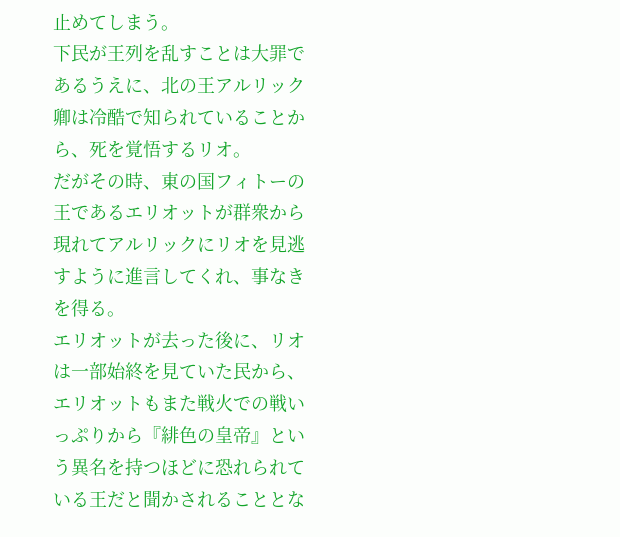止めてしまう。
下民が王列を乱すことは大罪であるうえに、北の王アルリック卿は冷酷で知られていることから、死を覚悟するリオ。
だがその時、東の国フィトーの王であるエリオットが群衆から現れてアルリックにリオを見逃すように進言してくれ、事なきを得る。
エリオットが去った後に、リオは一部始終を見ていた民から、エリオットもまた戦火での戦いっぷりから『緋色の皇帝』という異名を持つほどに恐れられている王だと聞かされることとな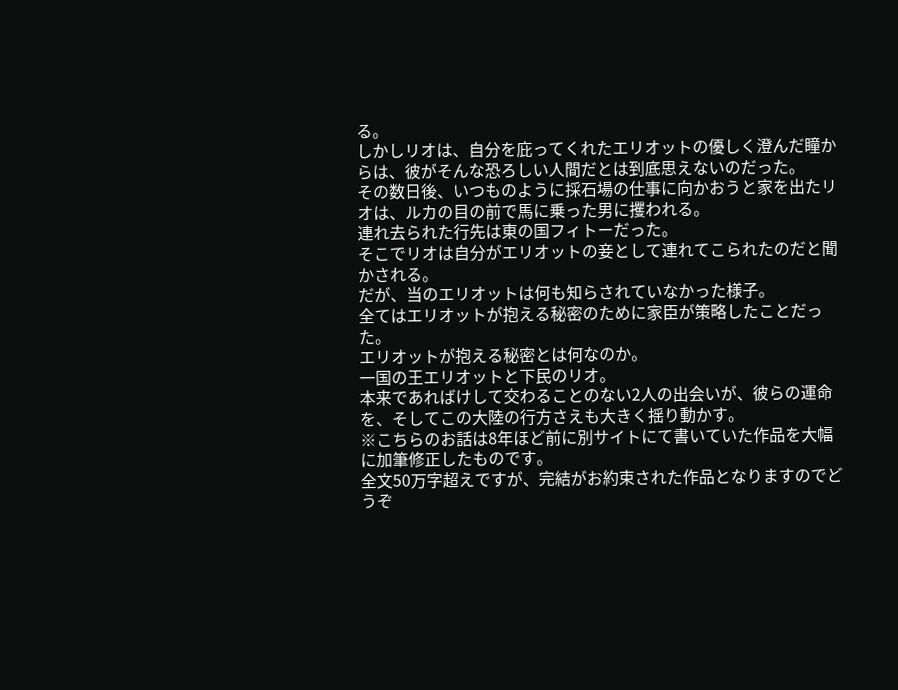る。
しかしリオは、自分を庇ってくれたエリオットの優しく澄んだ瞳からは、彼がそんな恐ろしい人間だとは到底思えないのだった。
その数日後、いつものように採石場の仕事に向かおうと家を出たリオは、ルカの目の前で馬に乗った男に攫われる。
連れ去られた行先は東の国フィトーだった。
そこでリオは自分がエリオットの妾として連れてこられたのだと聞かされる。
だが、当のエリオットは何も知らされていなかった様子。
全てはエリオットが抱える秘密のために家臣が策略したことだった。
エリオットが抱える秘密とは何なのか。
一国の王エリオットと下民のリオ。
本来であればけして交わることのない2人の出会いが、彼らの運命を、そしてこの大陸の行方さえも大きく揺り動かす。
※こちらのお話は8年ほど前に別サイトにて書いていた作品を大幅に加筆修正したものです。
全文50万字超えですが、完結がお約束された作品となりますのでどうぞ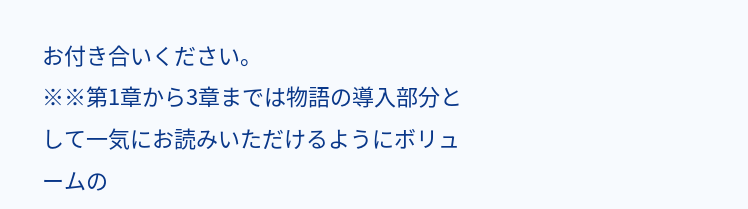お付き合いください。
※※第1章から3章までは物語の導入部分として一気にお読みいただけるようにボリュームの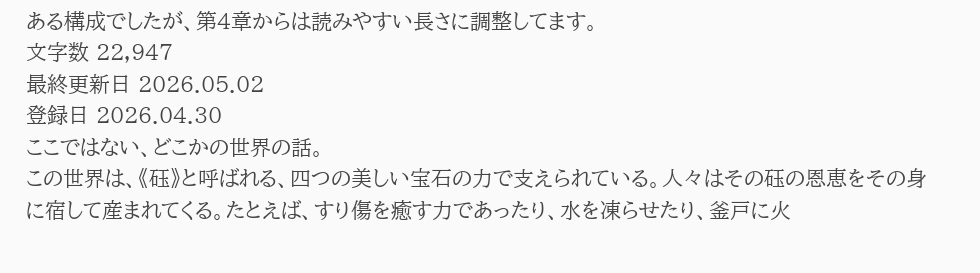ある構成でしたが、第4章からは読みやすい長さに調整してます。
文字数 22,947
最終更新日 2026.05.02
登録日 2026.04.30
ここではない、どこかの世界の話。
この世界は、《砡》と呼ばれる、四つの美しい宝石の力で支えられている。人々はその砡の恩恵をその身に宿して産まれてくる。たとえば、すり傷を癒す力であったり、水を凍らせたり、釜戸に火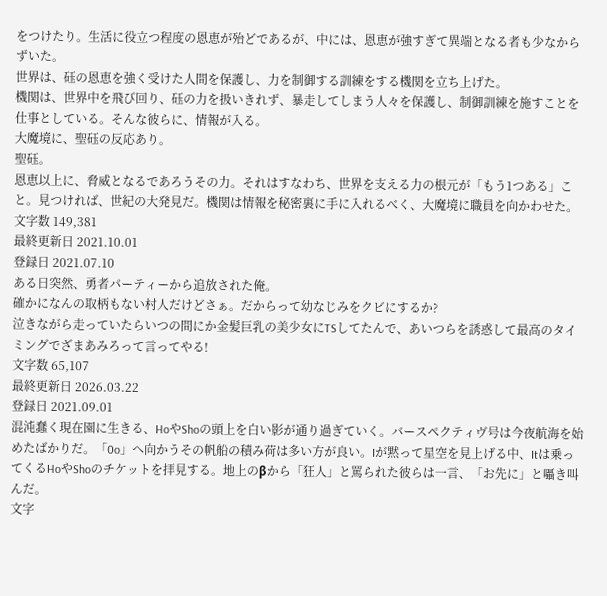をつけたり。生活に役立つ程度の恩恵が殆どであるが、中には、恩恵が強すぎて異端となる者も少なからずいた。
世界は、砡の恩恵を強く受けた人間を保護し、力を制御する訓練をする機関を立ち上げた。
機関は、世界中を飛び回り、砡の力を扱いきれず、暴走してしまう人々を保護し、制御訓練を施すことを仕事としている。そんな彼らに、情報が入る。
大魔境に、聖砡の反応あり。
聖砡。
恩恵以上に、脅威となるであろうその力。それはすなわち、世界を支える力の根元が「もう1つある」こと。見つければ、世紀の大発見だ。機関は情報を秘密裏に手に入れるべく、大魔境に職員を向かわせた。
文字数 149,381
最終更新日 2021.10.01
登録日 2021.07.10
ある日突然、勇者パーティーから追放された俺。
確かになんの取柄もない村人だけどさぁ。だからって幼なじみをクビにするか?
泣きながら走っていたらいつの間にか金髪巨乳の美少女にTSしてたんで、あいつらを誘惑して最高のタイミングでざまあみろって言ってやる!
文字数 65,107
最終更新日 2026.03.22
登録日 2021.09.01
混沌蠢く現在園に生きる、HoやShoの頭上を白い影が通り過ぎていく。バースペクティヴ号は今夜航海を始めたばかりだ。「0o」へ向かうその帆船の積み荷は多い方が良い。Iが黙って星空を見上げる中、Itは乗ってくるHoやShoのチケットを拝見する。地上のβから「狂人」と罵られた彼らは一言、「お先に」と囁き叫んだ。
文字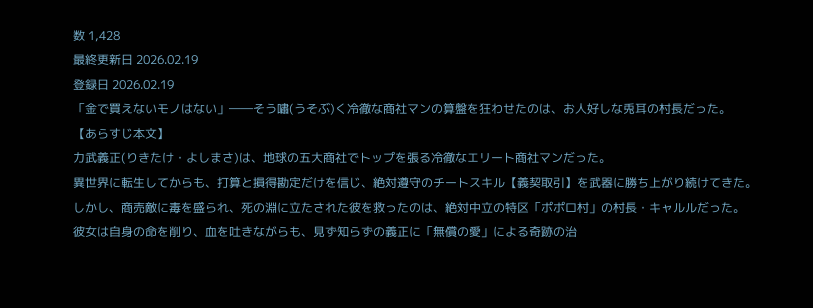数 1,428
最終更新日 2026.02.19
登録日 2026.02.19
「金で買えないモノはない」――そう嘯(うそぶ)く冷徹な商社マンの算盤を狂わせたのは、お人好しな兎耳の村長だった。
【あらすじ本文】
力武義正(りきたけ・よしまさ)は、地球の五大商社でトップを張る冷徹なエリート商社マンだった。
異世界に転生してからも、打算と損得勘定だけを信じ、絶対遵守のチートスキル【義契取引】を武器に勝ち上がり続けてきた。
しかし、商売敵に毒を盛られ、死の淵に立たされた彼を救ったのは、絶対中立の特区「ポポロ村」の村長・キャルルだった。
彼女は自身の命を削り、血を吐きながらも、見ず知らずの義正に「無償の愛」による奇跡の治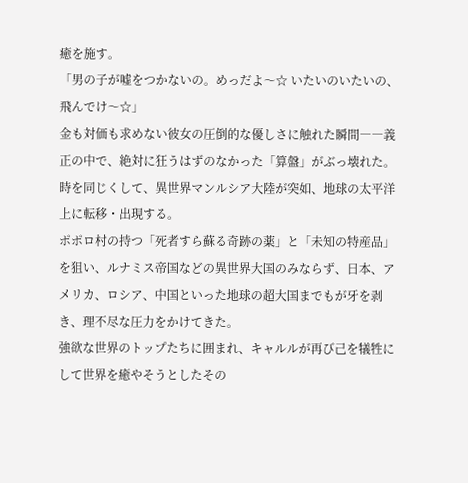癒を施す。
「男の子が嘘をつかないの。めっだよ〜☆ いたいのいたいの、飛んでけ〜☆」
金も対価も求めない彼女の圧倒的な優しさに触れた瞬間――義正の中で、絶対に狂うはずのなかった「算盤」がぶっ壊れた。
時を同じくして、異世界マンルシア大陸が突如、地球の太平洋上に転移・出現する。
ポポロ村の持つ「死者すら蘇る奇跡の薬」と「未知の特産品」を狙い、ルナミス帝国などの異世界大国のみならず、日本、アメリカ、ロシア、中国といった地球の超大国までもが牙を剥き、理不尽な圧力をかけてきた。
強欲な世界のトップたちに囲まれ、キャルルが再び己を犠牲にして世界を癒やそうとしたその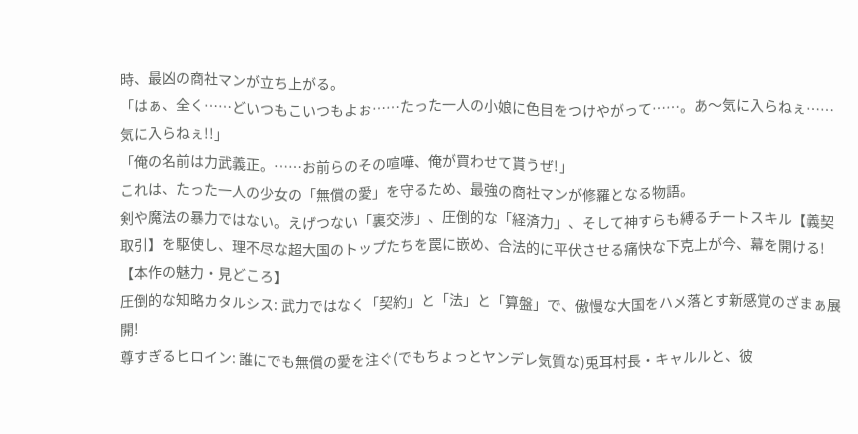時、最凶の商社マンが立ち上がる。
「はぁ、全く……どいつもこいつもよぉ……たった一人の小娘に色目をつけやがって……。あ〜気に入らねぇ……気に入らねぇ!!」
「俺の名前は力武義正。……お前らのその喧嘩、俺が買わせて貰うぜ!」
これは、たった一人の少女の「無償の愛」を守るため、最強の商社マンが修羅となる物語。
剣や魔法の暴力ではない。えげつない「裏交渉」、圧倒的な「経済力」、そして神すらも縛るチートスキル【義契取引】を駆使し、理不尽な超大国のトップたちを罠に嵌め、合法的に平伏させる痛快な下克上が今、幕を開ける!
【本作の魅力・見どころ】
圧倒的な知略カタルシス: 武力ではなく「契約」と「法」と「算盤」で、傲慢な大国をハメ落とす新感覚のざまぁ展開!
尊すぎるヒロイン: 誰にでも無償の愛を注ぐ(でもちょっとヤンデレ気質な)兎耳村長・キャルルと、彼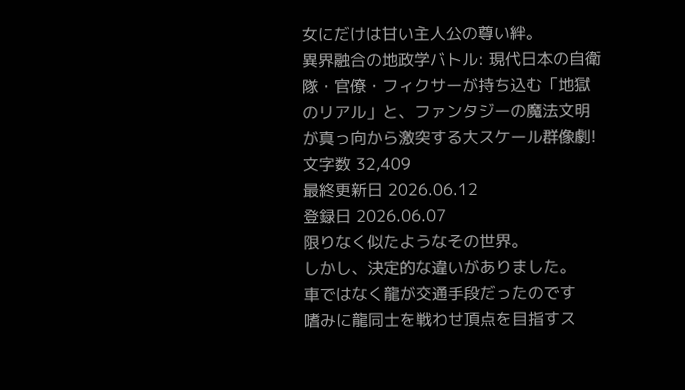女にだけは甘い主人公の尊い絆。
異界融合の地政学バトル: 現代日本の自衛隊・官僚・フィクサーが持ち込む「地獄のリアル」と、ファンタジーの魔法文明が真っ向から激突する大スケール群像劇!
文字数 32,409
最終更新日 2026.06.12
登録日 2026.06.07
限りなく似たようなその世界。
しかし、決定的な違いがありました。
車ではなく龍が交通手段だったのです
嗜みに龍同士を戦わせ頂点を目指すス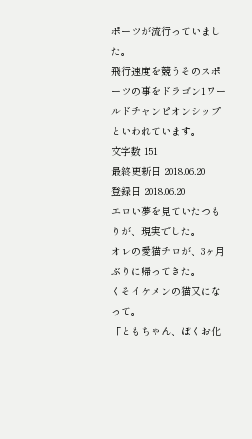ポーツが流行っていました。
飛行速度を競うそのスポーツの事をドラゴン1ワールドチャンピオンシップといわれています。
文字数 151
最終更新日 2018.06.20
登録日 2018.06.20
エロい夢を見ていたつもりが、現実でした。
オレの愛猫チロが、3ヶ月ぶりに帰ってきた。
くそイケメンの猫又になって。
「ともちゃん、ぼくお化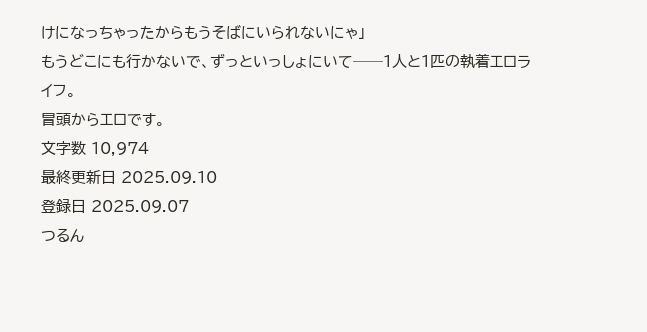けになっちゃったからもうそばにいられないにゃ」
もうどこにも行かないで、ずっといっしょにいて──1人と1匹の執着エロライフ。
冒頭からエロです。
文字数 10,974
最終更新日 2025.09.10
登録日 2025.09.07
つるん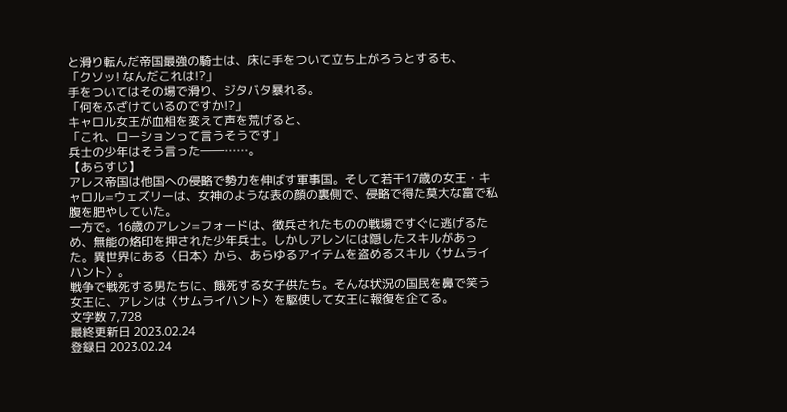と滑り転んだ帝国最強の騎士は、床に手をついて立ち上がろうとするも、
「クソッ! なんだこれは!?」
手をついてはその場で滑り、ジタバタ暴れる。
「何をふざけているのですか!?」
キャロル女王が血相を変えて声を荒げると、
「これ、ローションって言うそうです」
兵士の少年はそう言った――……。
【あらすじ】
アレス帝国は他国への侵略で勢力を伸ばす軍事国。そして若干17歳の女王・キャロル=ウェズリーは、女神のような表の顔の裏側で、侵略で得た莫大な富で私腹を肥やしていた。
一方で。16歳のアレン=フォードは、徴兵されたものの戦場ですぐに逃げるため、無能の烙印を押された少年兵士。しかしアレンには隠したスキルがあった。異世界にある〈日本〉から、あらゆるアイテムを盗めるスキル〈サムライハント〉。
戦争で戦死する男たちに、餓死する女子供たち。そんな状況の国民を鼻で笑う女王に、アレンは〈サムライハント〉を駆使して女王に報復を企てる。
文字数 7,728
最終更新日 2023.02.24
登録日 2023.02.24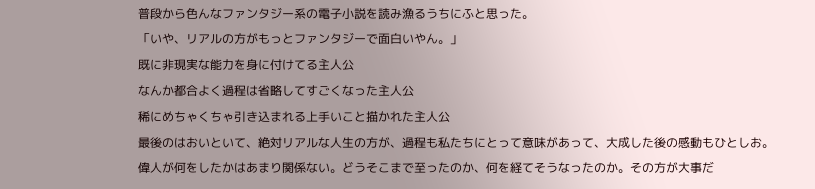普段から色んなファンタジー系の電子小説を読み漁るうちにふと思った。
「いや、リアルの方がもっとファンタジーで面白いやん。」
既に非現実な能力を身に付けてる主人公
なんか都合よく過程は省略してすごくなった主人公
稀にめちゃくちゃ引き込まれる上手いこと描かれた主人公
最後のはおいといて、絶対リアルな人生の方が、過程も私たちにとって意味があって、大成した後の感動もひとしお。
偉人が何をしたかはあまり関係ない。どうそこまで至ったのか、何を経てそうなったのか。その方が大事だ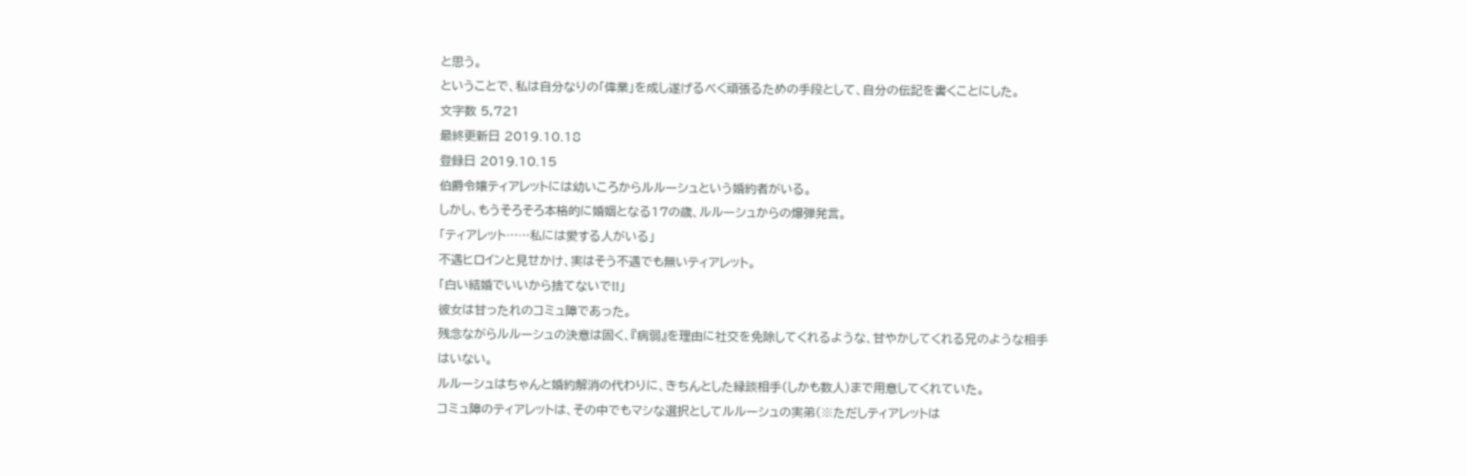と思う。
ということで、私は自分なりの「偉業」を成し遂げるべく頑張るための手段として、自分の伝記を書くことにした。
文字数 5,721
最終更新日 2019.10.18
登録日 2019.10.15
伯爵令嬢ティアレットには幼いころからルルーシュという婚約者がいる。
しかし、もうそろそろ本格的に婚姻となる17の歳、ルルーシュからの爆弾発言。
「ティアレット……私には愛する人がいる」
不遇ヒロインと見せかけ、実はそう不遇でも無いティアレット。
「白い結婚でいいから捨てないで!!」
彼女は甘ったれのコミュ障であった。
残念ながらルルーシュの決意は固く、『病弱』を理由に社交を免除してくれるような、甘やかしてくれる兄のような相手はいない。
ルルーシュはちゃんと婚約解消の代わりに、きちんとした縁談相手(しかも数人)まで用意してくれていた。
コミュ障のティアレットは、その中でもマシな選択としてルルーシュの実弟(※ただしティアレットは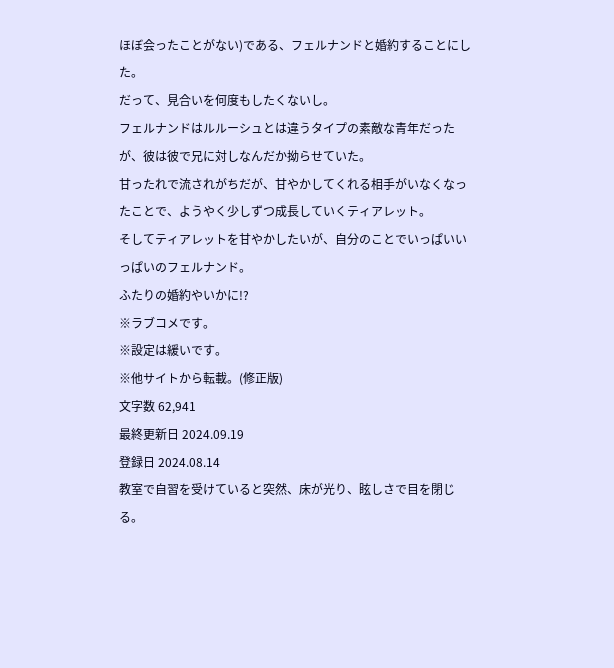ほぼ会ったことがない)である、フェルナンドと婚約することにした。
だって、見合いを何度もしたくないし。
フェルナンドはルルーシュとは違うタイプの素敵な青年だったが、彼は彼で兄に対しなんだか拗らせていた。
甘ったれで流されがちだが、甘やかしてくれる相手がいなくなったことで、ようやく少しずつ成長していくティアレット。
そしてティアレットを甘やかしたいが、自分のことでいっぱいいっぱいのフェルナンド。
ふたりの婚約やいかに!?
※ラブコメです。
※設定は緩いです。
※他サイトから転載。(修正版)
文字数 62,941
最終更新日 2024.09.19
登録日 2024.08.14
教室で自習を受けていると突然、床が光り、眩しさで目を閉じる。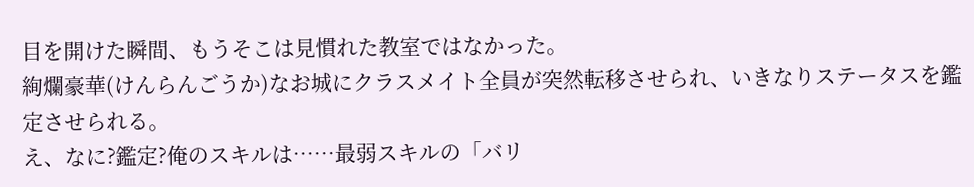目を開けた瞬間、もうそこは見慣れた教室ではなかった。
絢爛豪華(けんらんごうか)なお城にクラスメイト全員が突然転移させられ、いきなりステータスを鑑定させられる。
え、なに?鑑定?俺のスキルは……最弱スキルの「バリ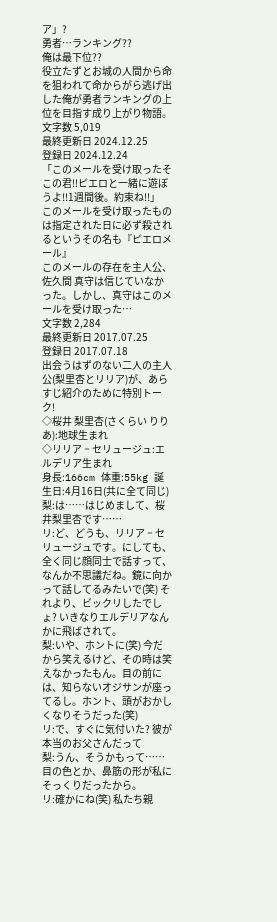ア」?
勇者…ランキング??
俺は最下位??
役立たずとお城の人間から命を狙われて命からがら逃げ出した俺が勇者ランキングの上位を目指す成り上がり物語。
文字数 5,019
最終更新日 2024.12.25
登録日 2024.12.24
「このメールを受け取ったそこの君!!ピエロと一緒に遊ぼうよ!!1週間後。約束ね!!」
このメールを受け取ったものは指定された日に必ず殺されるというその名も『ピエロメール』
このメールの存在を主人公、佐久間 真守は信じていなかった。しかし、真守はこのメールを受け取った…
文字数 2,284
最終更新日 2017.07.25
登録日 2017.07.18
出会うはずのない二人の主人公(梨里杏とリリア)が、あらすじ紹介のために特別トーク!
◇桜井 梨里杏(さくらい りりあ):地球生まれ
◇リリア゠セリュージュ:エルデリア生まれ
身長:166cm 体重:55kg 誕生日:4月16日(共に全て同じ)
梨:は……はじめまして、桜井梨里杏です……
リ:ど、どうも、リリア゠セリュージュです。にしても、全く同じ顔同士で話すって、なんか不思議だね。鏡に向かって話してるみたいで(笑) それより、ビックリしたでしょ? いきなりエルデリアなんかに飛ばされて。
梨:いや、ホントに(笑) 今だから笑えるけど、その時は笑えなかったもん。目の前には、知らないオジサンが座ってるし。ホント、頭がおかしくなりそうだった(笑)
リ:で、すぐに気付いた? 彼が本当のお父さんだって
梨:うん、そうかもって……目の色とか、鼻筋の形が私にそっくりだったから。
リ:確かにね(笑) 私たち親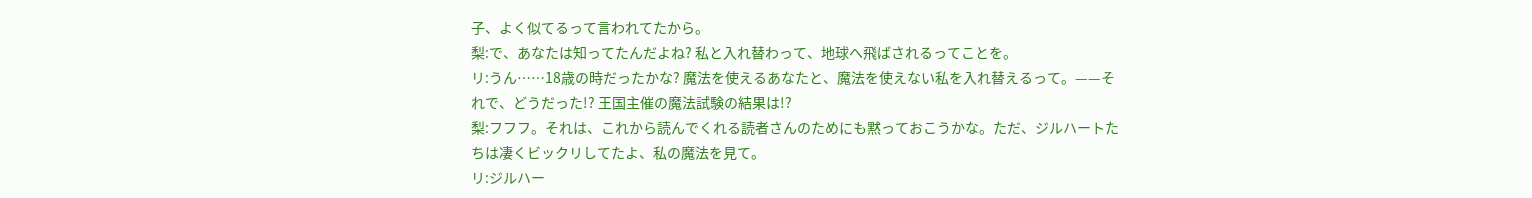子、よく似てるって言われてたから。
梨:で、あなたは知ってたんだよね? 私と入れ替わって、地球へ飛ばされるってことを。
リ:うん……18歳の時だったかな? 魔法を使えるあなたと、魔法を使えない私を入れ替えるって。——それで、どうだった!? 王国主催の魔法試験の結果は!?
梨:フフフ。それは、これから読んでくれる読者さんのためにも黙っておこうかな。ただ、ジルハートたちは凄くビックリしてたよ、私の魔法を見て。
リ:ジルハー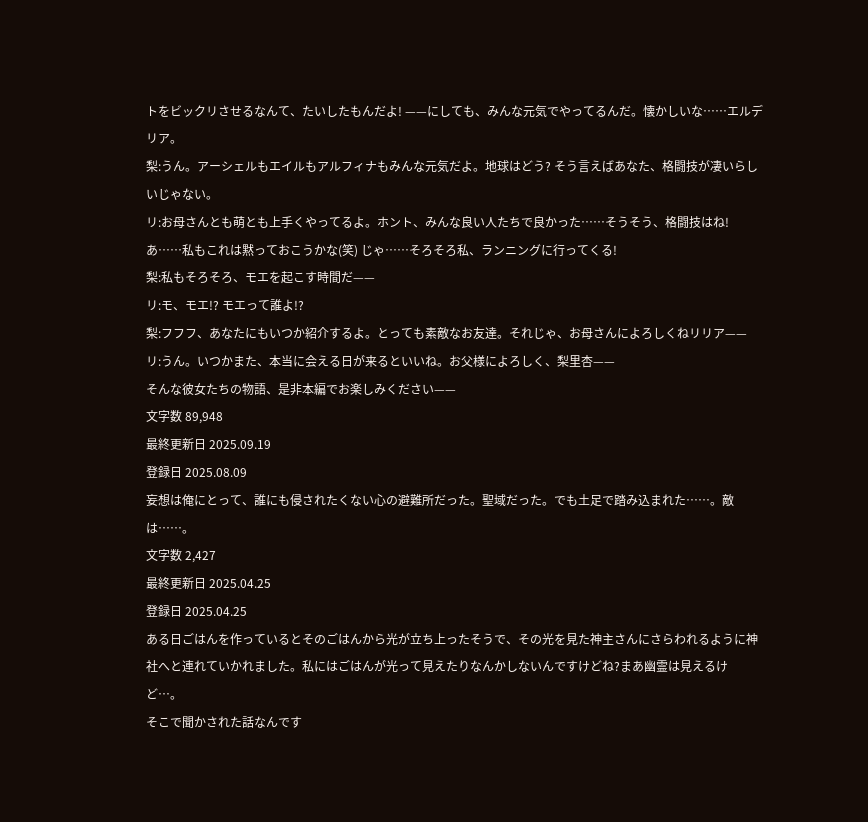トをビックリさせるなんて、たいしたもんだよ! ——にしても、みんな元気でやってるんだ。懐かしいな……エルデリア。
梨:うん。アーシェルもエイルもアルフィナもみんな元気だよ。地球はどう? そう言えばあなた、格闘技が凄いらしいじゃない。
リ:お母さんとも萌とも上手くやってるよ。ホント、みんな良い人たちで良かった……そうそう、格闘技はね! あ……私もこれは黙っておこうかな(笑) じゃ……そろそろ私、ランニングに行ってくる!
梨:私もそろそろ、モエを起こす時間だ——
リ:モ、モエ!? モエって誰よ!?
梨:フフフ、あなたにもいつか紹介するよ。とっても素敵なお友達。それじゃ、お母さんによろしくねリリア——
リ:うん。いつかまた、本当に会える日が来るといいね。お父様によろしく、梨里杏——
そんな彼女たちの物語、是非本編でお楽しみください——
文字数 89,948
最終更新日 2025.09.19
登録日 2025.08.09
妄想は俺にとって、誰にも侵されたくない心の避難所だった。聖域だった。でも土足で踏み込まれた……。敵は……。
文字数 2,427
最終更新日 2025.04.25
登録日 2025.04.25
ある日ごはんを作っているとそのごはんから光が立ち上ったそうで、その光を見た神主さんにさらわれるように神社へと連れていかれました。私にはごはんが光って見えたりなんかしないんですけどね?まあ幽霊は見えるけど…。
そこで聞かされた話なんです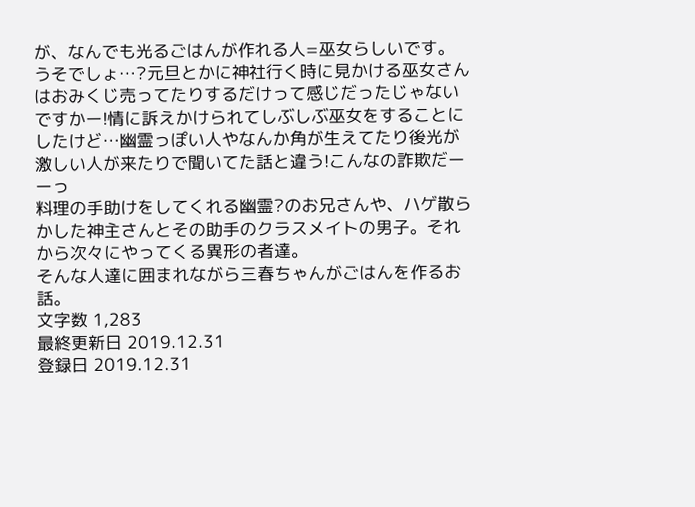が、なんでも光るごはんが作れる人=巫女らしいです。
うそでしょ…?元旦とかに神社行く時に見かける巫女さんはおみくじ売ってたりするだけって感じだったじゃないですかー!情に訴えかけられてしぶしぶ巫女をすることにしたけど…幽霊っぽい人やなんか角が生えてたり後光が激しい人が来たりで聞いてた話と違う!こんなの詐欺だーーっ
料理の手助けをしてくれる幽霊?のお兄さんや、ハゲ散らかした神主さんとその助手のクラスメイトの男子。それから次々にやってくる異形の者達。
そんな人達に囲まれながら三春ちゃんがごはんを作るお話。
文字数 1,283
最終更新日 2019.12.31
登録日 2019.12.31